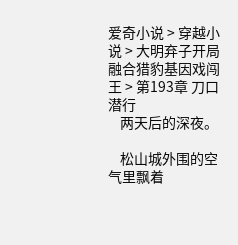爱奇小说 > 穿越小说 > 大明弃子开局融合猎豹基因戏闯王 > 第193章 刀口潜行
    两天后的深夜。

    松山城外围的空气里飘着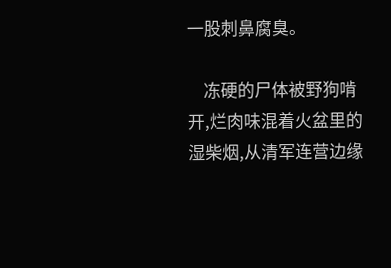一股刺鼻腐臭。

    冻硬的尸体被野狗啃开,烂肉味混着火盆里的湿柴烟,从清军连营边缘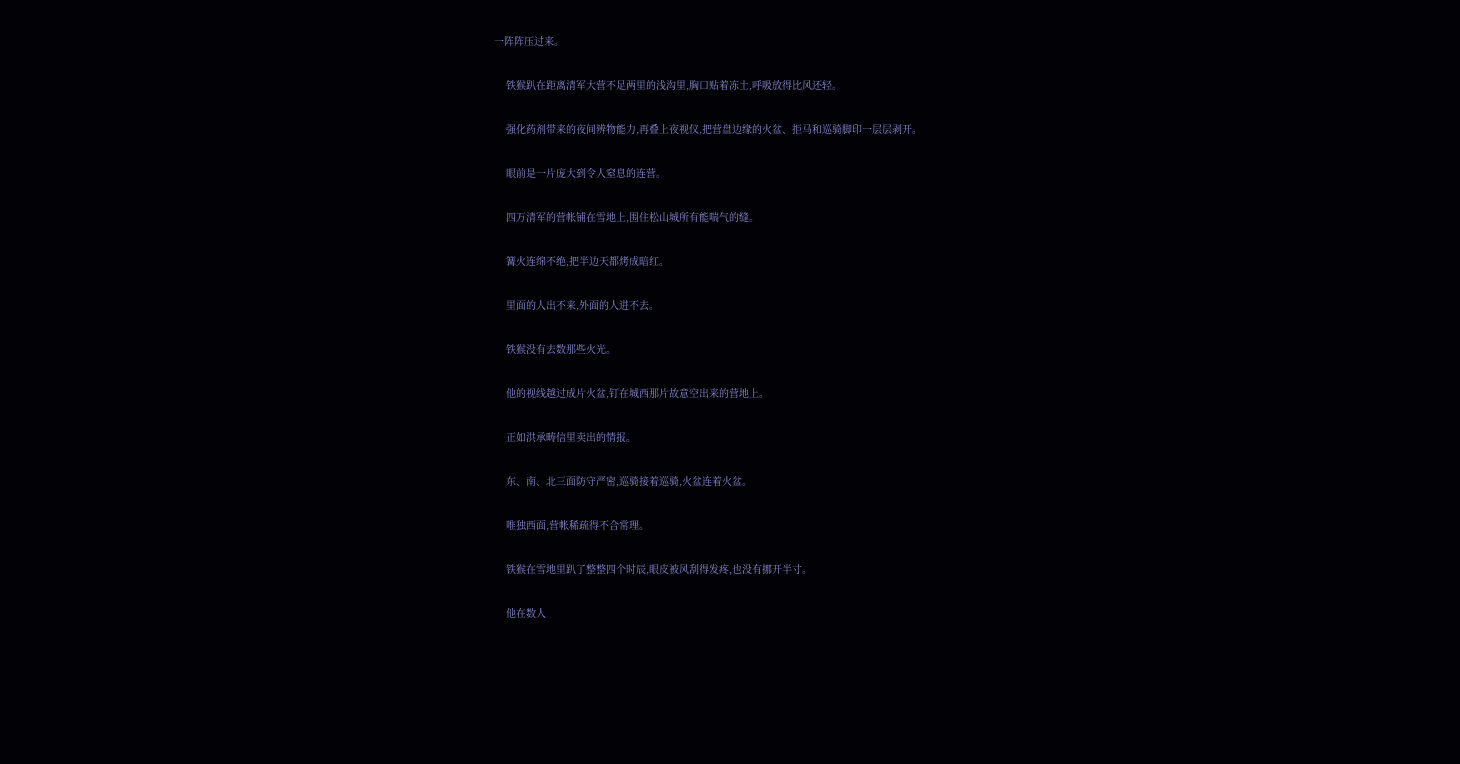一阵阵压过来。

    铁猴趴在距离清军大营不足两里的浅沟里,胸口贴着冻土,呼吸放得比风还轻。

    强化药剂带来的夜间辨物能力,再叠上夜视仪,把营盘边缘的火盆、拒马和巡骑脚印一层层剥开。

    眼前是一片庞大到令人窒息的连营。

    四万清军的营帐铺在雪地上,围住松山城所有能喘气的缝。

    篝火连绵不绝,把半边天都烤成暗红。

    里面的人出不来,外面的人进不去。

    铁猴没有去数那些火光。

    他的视线越过成片火盆,钉在城西那片故意空出来的营地上。

    正如洪承畴信里卖出的情报。

    东、南、北三面防守严密,巡骑接着巡骑,火盆连着火盆。

    唯独西面,营帐稀疏得不合常理。

    铁猴在雪地里趴了整整四个时辰,眼皮被风刮得发疼,也没有挪开半寸。

    他在数人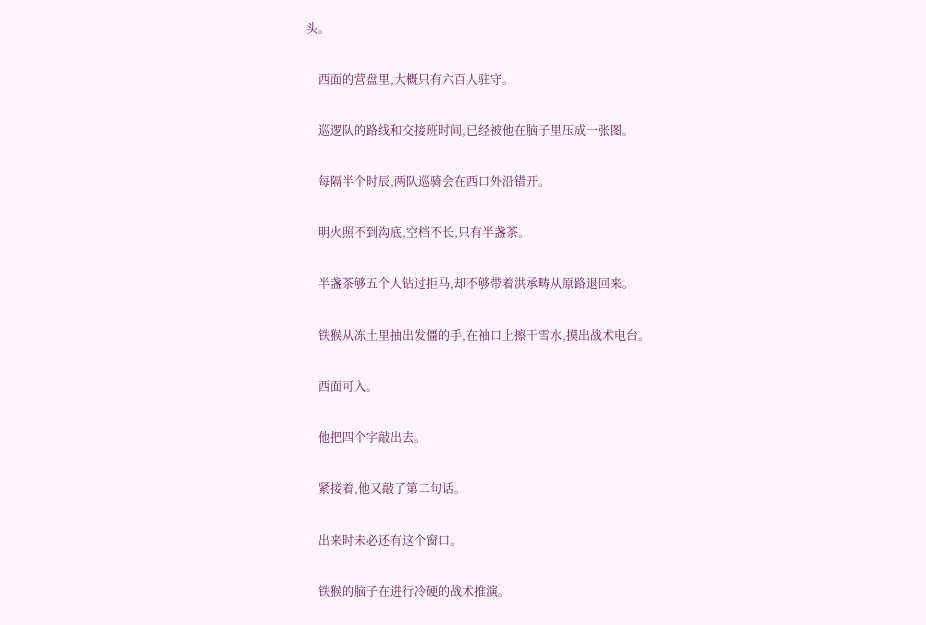头。

    西面的营盘里,大概只有六百人驻守。

    巡逻队的路线和交接班时间,已经被他在脑子里压成一张图。

    每隔半个时辰,两队巡骑会在西口外沿错开。

    明火照不到沟底,空档不长,只有半盏茶。

    半盏茶够五个人钻过拒马,却不够带着洪承畴从原路退回来。

    铁猴从冻土里抽出发僵的手,在袖口上擦干雪水,摸出战术电台。

    西面可入。

    他把四个字敲出去。

    紧接着,他又敲了第二句话。

    出来时未必还有这个窗口。

    铁猴的脑子在进行冷硬的战术推演。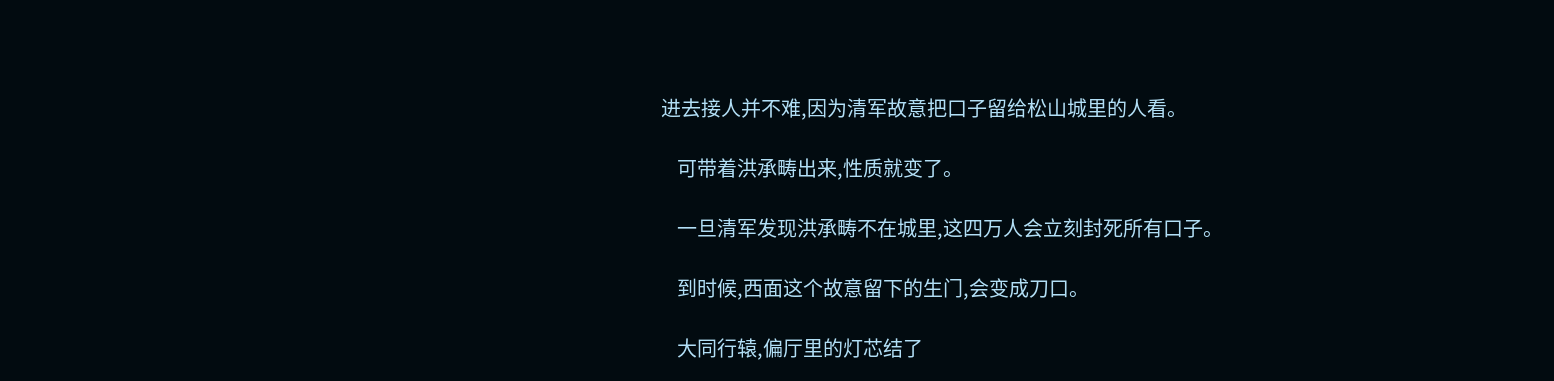进去接人并不难,因为清军故意把口子留给松山城里的人看。

    可带着洪承畴出来,性质就变了。

    一旦清军发现洪承畴不在城里,这四万人会立刻封死所有口子。

    到时候,西面这个故意留下的生门,会变成刀口。

    大同行辕,偏厅里的灯芯结了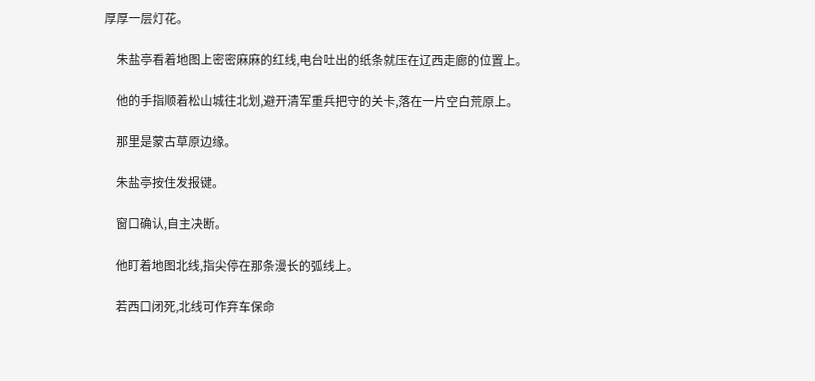厚厚一层灯花。

    朱盐亭看着地图上密密麻麻的红线,电台吐出的纸条就压在辽西走廊的位置上。

    他的手指顺着松山城往北划,避开清军重兵把守的关卡,落在一片空白荒原上。

    那里是蒙古草原边缘。

    朱盐亭按住发报键。

    窗口确认,自主决断。

    他盯着地图北线,指尖停在那条漫长的弧线上。

    若西口闭死,北线可作弃车保命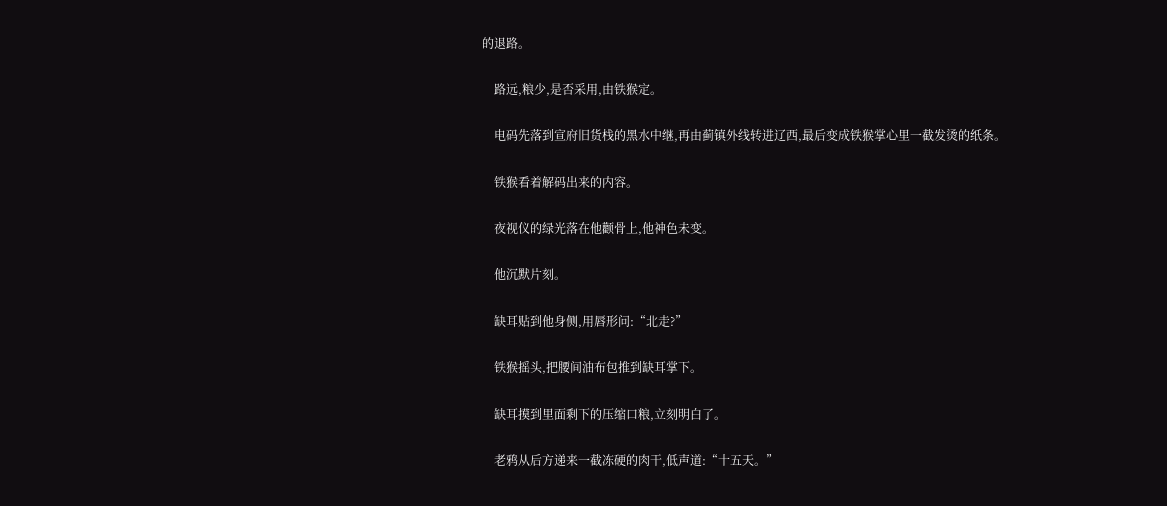的退路。

    路远,粮少,是否采用,由铁猴定。

    电码先落到宣府旧货栈的黑水中继,再由蓟镇外线转进辽西,最后变成铁猴掌心里一截发烫的纸条。

    铁猴看着解码出来的内容。

    夜视仪的绿光落在他颧骨上,他神色未变。

    他沉默片刻。

    缺耳贴到他身侧,用唇形问:“北走?”

    铁猴摇头,把腰间油布包推到缺耳掌下。

    缺耳摸到里面剩下的压缩口粮,立刻明白了。

    老鸦从后方递来一截冻硬的肉干,低声道:“十五天。”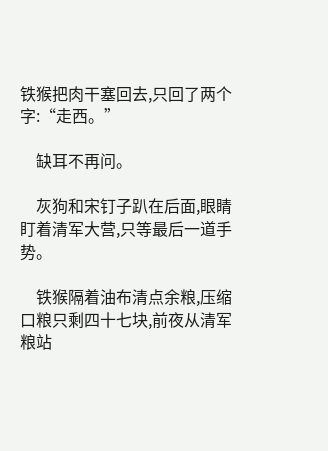铁猴把肉干塞回去,只回了两个字:“走西。”

    缺耳不再问。

    灰狗和宋钉子趴在后面,眼睛盯着清军大营,只等最后一道手势。

    铁猴隔着油布清点余粮,压缩口粮只剩四十七块,前夜从清军粮站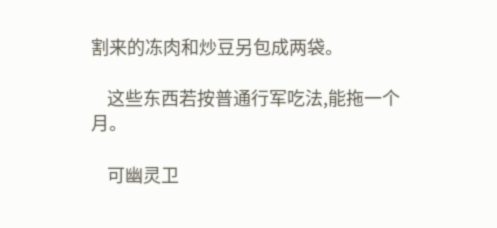割来的冻肉和炒豆另包成两袋。

    这些东西若按普通行军吃法,能拖一个月。

    可幽灵卫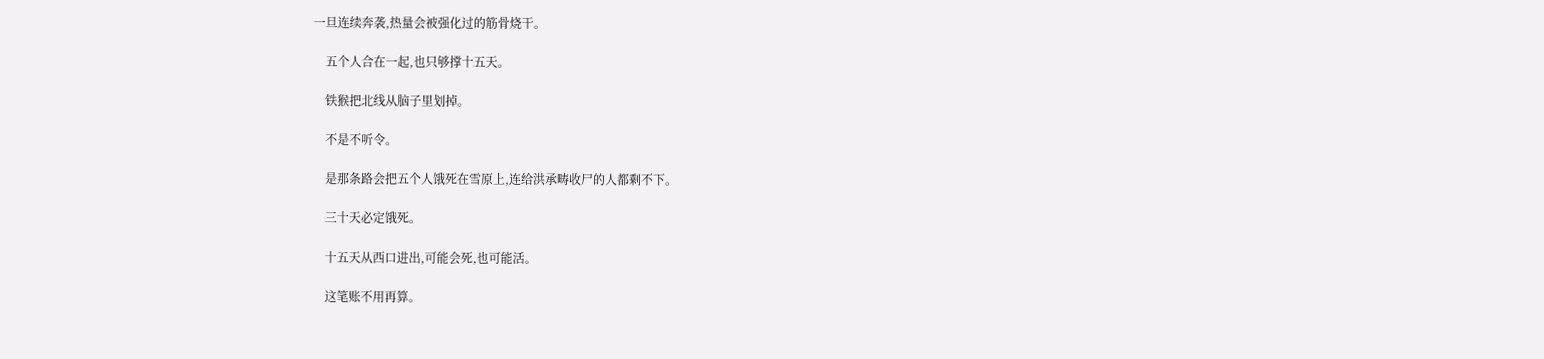一旦连续奔袭,热量会被强化过的筋骨烧干。

    五个人合在一起,也只够撑十五天。

    铁猴把北线从脑子里划掉。

    不是不听令。

    是那条路会把五个人饿死在雪原上,连给洪承畴收尸的人都剩不下。

    三十天必定饿死。

    十五天从西口进出,可能会死,也可能活。

    这笔账不用再算。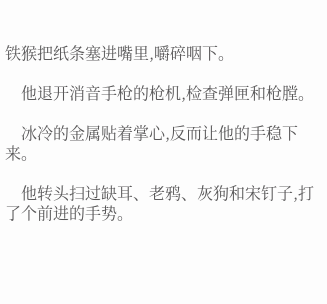铁猴把纸条塞进嘴里,嚼碎咽下。

    他退开消音手枪的枪机,检查弹匣和枪膛。

    冰冷的金属贴着掌心,反而让他的手稳下来。

    他转头扫过缺耳、老鸦、灰狗和宋钉子,打了个前进的手势。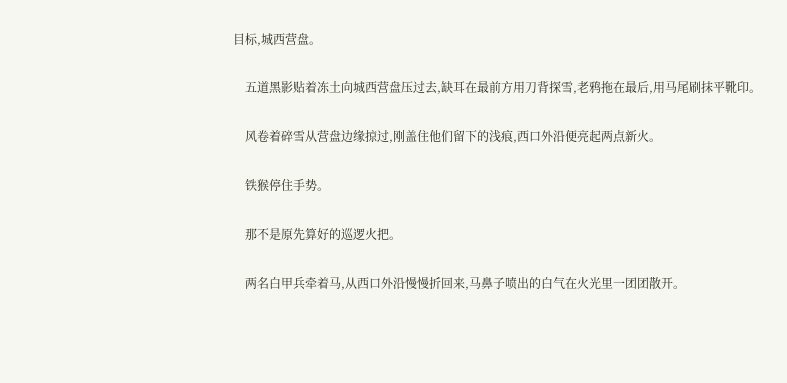目标,城西营盘。

    五道黑影贴着冻土向城西营盘压过去,缺耳在最前方用刀背探雪,老鸦拖在最后,用马尾刷抹平靴印。

    风卷着碎雪从营盘边缘掠过,刚盖住他们留下的浅痕,西口外沿便亮起两点新火。

    铁猴停住手势。

    那不是原先算好的巡逻火把。

    两名白甲兵牵着马,从西口外沿慢慢折回来,马鼻子喷出的白气在火光里一团团散开。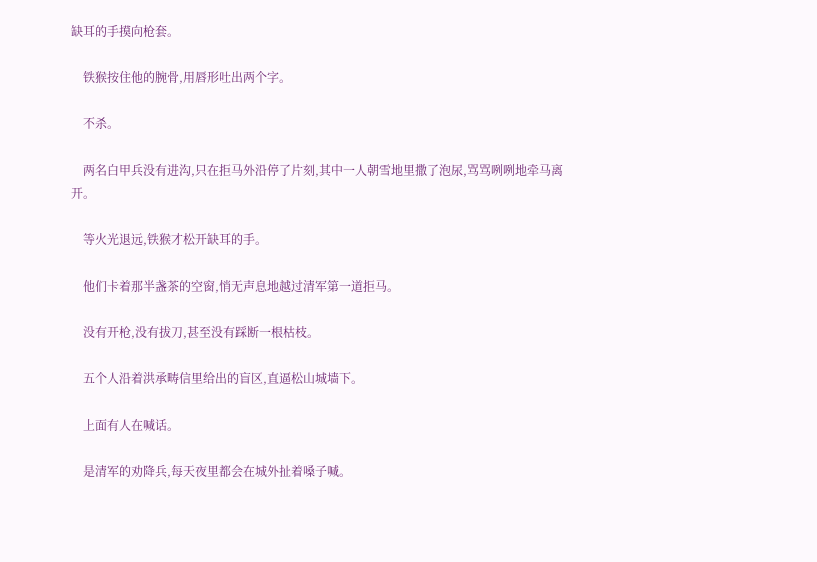缺耳的手摸向枪套。

    铁猴按住他的腕骨,用唇形吐出两个字。

    不杀。

    两名白甲兵没有进沟,只在拒马外沿停了片刻,其中一人朝雪地里撒了泡尿,骂骂咧咧地牵马离开。

    等火光退远,铁猴才松开缺耳的手。

    他们卡着那半盏茶的空窗,悄无声息地越过清军第一道拒马。

    没有开枪,没有拔刀,甚至没有踩断一根枯枝。

    五个人沿着洪承畴信里给出的盲区,直逼松山城墙下。

    上面有人在喊话。

    是清军的劝降兵,每天夜里都会在城外扯着嗓子喊。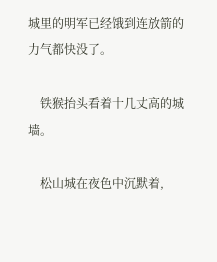城里的明军已经饿到连放箭的力气都快没了。

    铁猴抬头看着十几丈高的城墙。

    松山城在夜色中沉默着,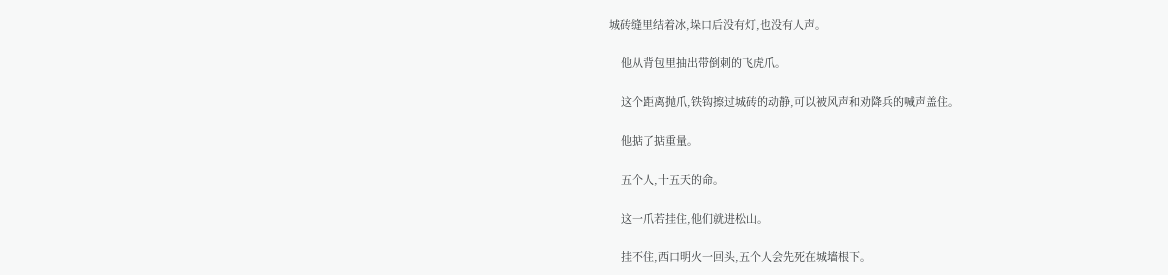城砖缝里结着冰,垛口后没有灯,也没有人声。

    他从背包里抽出带倒刺的飞虎爪。

    这个距离抛爪,铁钩擦过城砖的动静,可以被风声和劝降兵的喊声盖住。

    他掂了掂重量。

    五个人,十五天的命。

    这一爪若挂住,他们就进松山。

    挂不住,西口明火一回头,五个人会先死在城墙根下。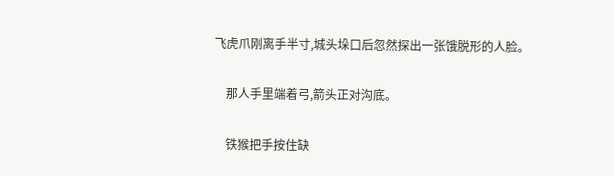飞虎爪刚离手半寸,城头垛口后忽然探出一张饿脱形的人脸。

    那人手里端着弓,箭头正对沟底。

    铁猴把手按住缺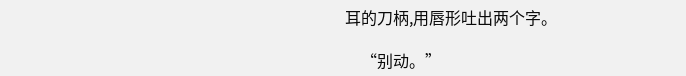耳的刀柄,用唇形吐出两个字。

    “别动。”